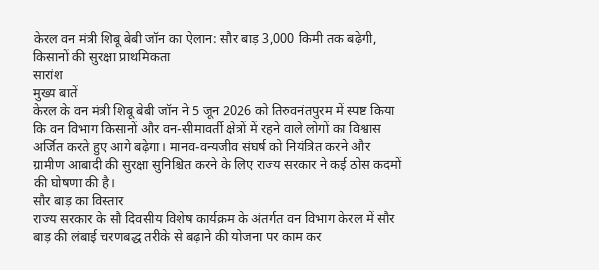केरल वन मंत्री शिबू बेबी जॉन का ऐलान: सौर बाड़ 3,000 किमी तक बढ़ेगी, किसानों की सुरक्षा प्राथमिकता
सारांश
मुख्य बातें
केरल के वन मंत्री शिबू बेबी जॉन ने 5 जून 2026 को तिरुवनंतपुरम में स्पष्ट किया कि वन विभाग किसानों और वन-सीमावर्ती क्षेत्रों में रहने वाले लोगों का विश्वास अर्जित करते हुए आगे बढ़ेगा। मानव-वन्यजीव संघर्ष को नियंत्रित करने और ग्रामीण आबादी की सुरक्षा सुनिश्चित करने के लिए राज्य सरकार ने कई ठोस कदमों की घोषणा की है।
सौर बाड़ का विस्तार
राज्य सरकार के सौ दिवसीय विशेष कार्यक्रम के अंतर्गत वन विभाग केरल में सौर बाड़ की लंबाई चरणबद्ध तरीके से बढ़ाने की योजना पर काम कर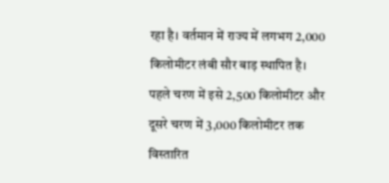रहा है। वर्तमान में राज्य में लगभग 2,000 किलोमीटर लंबी सौर बाड़ स्थापित है। पहले चरण में इसे 2,500 किलोमीटर और दूसरे चरण में 3,000 किलोमीटर तक विस्तारित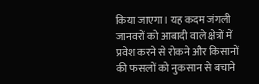किया जाएगा। यह कदम जंगली जानवरों को आबादी वाले क्षेत्रों में प्रवेश करने से रोकने और किसानों की फसलों को नुकसान से बचाने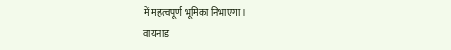में महत्वपूर्ण भूमिका निभाएगा।
वायनाड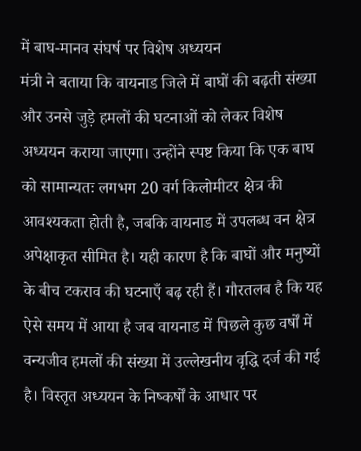में बाघ-मानव संघर्ष पर विशेष अध्ययन
मंत्री ने बताया कि वायनाड जिले में बाघों की बढ़ती संख्या और उनसे जुड़े हमलों की घटनाओं को लेकर विशेष अध्ययन कराया जाएगा। उन्होंने स्पष्ट किया कि एक बाघ को सामान्यतः लगभग 20 वर्ग किलोमीटर क्षेत्र की आवश्यकता होती है, जबकि वायनाड में उपलब्ध वन क्षेत्र अपेक्षाकृत सीमित है। यही कारण है कि बाघों और मनुष्यों के बीच टकराव की घटनाएँ बढ़ रही हैं। गौरतलब है कि यह ऐसे समय में आया है जब वायनाड में पिछले कुछ वर्षों में वन्यजीव हमलों की संख्या में उल्लेखनीय वृद्धि दर्ज की गई है। विस्तृत अध्ययन के निष्कर्षों के आधार पर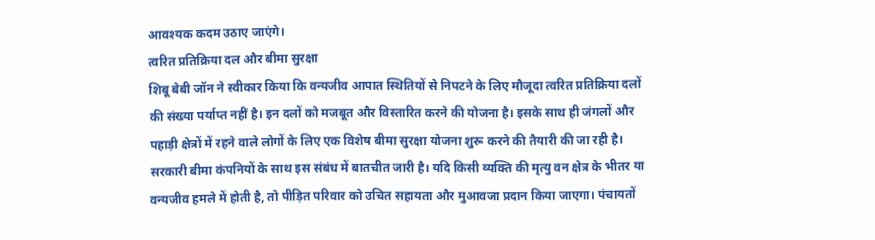आवश्यक कदम उठाए जाएंगे।
त्वरित प्रतिक्रिया दल और बीमा सुरक्षा
शिबू बेबी जॉन ने स्वीकार किया कि वन्यजीव आपात स्थितियों से निपटने के लिए मौजूदा त्वरित प्रतिक्रिया दलों की संख्या पर्याप्त नहीं है। इन दलों को मजबूत और विस्तारित करने की योजना है। इसके साथ ही जंगलों और पहाड़ी क्षेत्रों में रहने वाले लोगों के लिए एक विशेष बीमा सुरक्षा योजना शुरू करने की तैयारी की जा रही है। सरकारी बीमा कंपनियों के साथ इस संबंध में बातचीत जारी है। यदि किसी व्यक्ति की मृत्यु वन क्षेत्र के भीतर या वन्यजीव हमले में होती है, तो पीड़ित परिवार को उचित सहायता और मुआवजा प्रदान किया जाएगा। पंचायतों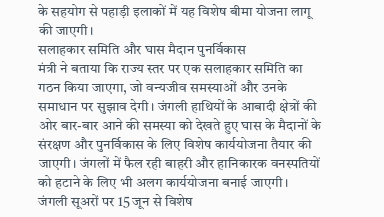के सहयोग से पहाड़ी इलाकों में यह विशेष बीमा योजना लागू की जाएगी।
सलाहकार समिति और घास मैदान पुनर्विकास
मंत्री ने बताया कि राज्य स्तर पर एक सलाहकार समिति का गठन किया जाएगा, जो वन्यजीव समस्याओं और उनके समाधान पर सुझाव देगी। जंगली हाथियों के आबादी क्षेत्रों की ओर बार-बार आने की समस्या को देखते हुए घास के मैदानों के संरक्षण और पुनर्विकास के लिए विशेष कार्ययोजना तैयार की जाएगी। जंगलों में फैल रही बाहरी और हानिकारक वनस्पतियों को हटाने के लिए भी अलग कार्ययोजना बनाई जाएगी।
जंगली सूअरों पर 15 जून से विशेष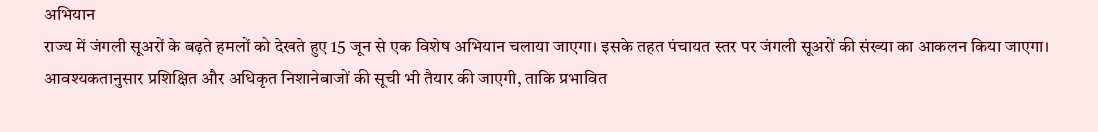अभियान
राज्य में जंगली सूअरों के बढ़ते हमलों को देखते हुए 15 जून से एक विशेष अभियान चलाया जाएगा। इसके तहत पंचायत स्तर पर जंगली सूअरों की संख्या का आकलन किया जाएगा। आवश्यकतानुसार प्रशिक्षित और अधिकृत निशानेबाजों की सूची भी तैयार की जाएगी, ताकि प्रभावित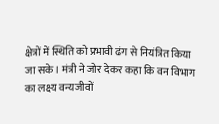क्षेत्रों में स्थिति को प्रभावी ढंग से नियंत्रित किया जा सके। मंत्री ने जोर देकर कहा कि वन विभाग का लक्ष्य वन्यजीवों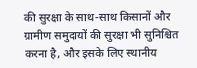की सुरक्षा के साथ-साथ किसानों और ग्रामीण समुदायों की सुरक्षा भी सुनिश्चित करना है, और इसके लिए स्थानीय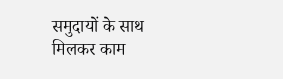समुदायों के साथ मिलकर काम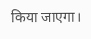किया जाएगा।